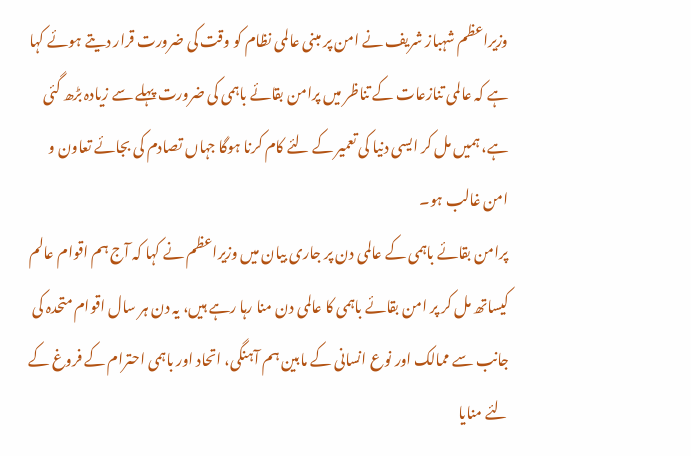وزیراعظم شہباز شریف نے امن پر مبنی عالمی نظام کو وقت کی ضرورت قرار دیتے ہوئے کہا ہے کہ عالمی تنازعات کے تناظر میں پرامن بقائے باہمی کی ضرورت پہلے سے زیادہ بڑھ گئی ہے، ہمیں مل کر ایسی دنیا کی تعمیر کے لئے کام کرنا ہوگا جہاں تصادم کی بجائے تعاون و امن غالب ہو۔
پرامن بقائے باہمی کے عالمی دن پر جاری بیان میں وزیراعظم نے کہا کہ آج ہم اقوام عالم کیساتھ مل کر پر امن بقائے باہمی کا عالمی دن منا رہا رہے ہیں، یہ دن ہر سال اقوام متحدہ کی جانب سے ممالک اور نوع انسانی کے مابین ہم آہنگی، اتحاد اور باہمی احترام کے فروغ کے لئے منایا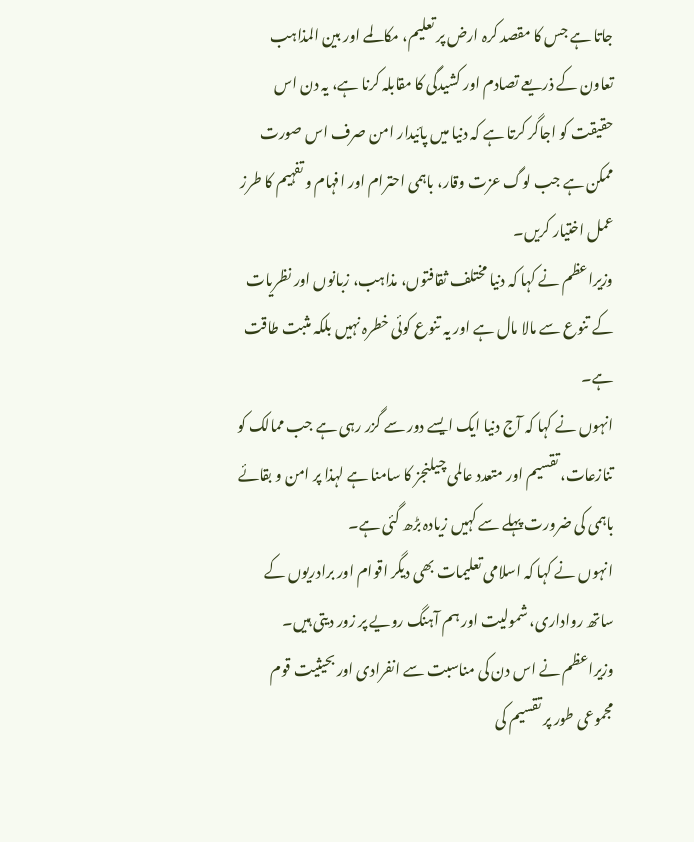جاتا ہے جس کا مقصد کرہ ارض پر تعلیم، مکالمے اور بین المذاہب تعاون کے ذریعے تصادم اور کشیدگی کا مقابلہ کرنا ہے، یہ دن اس حقیقت کو اجاگر کرتا ہے کہ دنیا میں پائیدار امن صرف اس صورت ممکن ہے جب لوگ عزت وقار، باہمی احترام اور افہام و تفہیم کا طرز عمل اختیار کریں۔
وزیراعظم نے کہا کہ دنیا مختلف ثقافتوں، مذاہب، زبانوں اور نظریات کے تنوع سے مالا مال ہے اور یہ تنوع کوئی خطرہ نہیں بلکہ مثبت طاقت ہے۔
انہوں نے کہا کہ آج دنیا ایک ایسے دور سے گزر رہی ہے جب ممالک کو تنازعات، تقسیم اور متعدد عالمی چیلنجز کا سامنا ہے لہذا پر امن و بقائے باہمی کی ضرورت پہلے سے کہیں زیادہ بڑھ گئی ہے۔
انہوں نے کہا کہ اسلامی تعلیمات بھی دیگر اقوام اور برادریوں کے ساتھ رواداری، شمولیت اور ہم آہنگ رویے پر زور دیتی ہیں۔
وزیراعظم نے اس دن کی مناسبت سے انفرادی اور بحیثیت قوم مجموعی طور پر تقسیم کی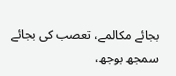بجائے مکالمے، تعصب کی بجائے سمجھ بوجھ،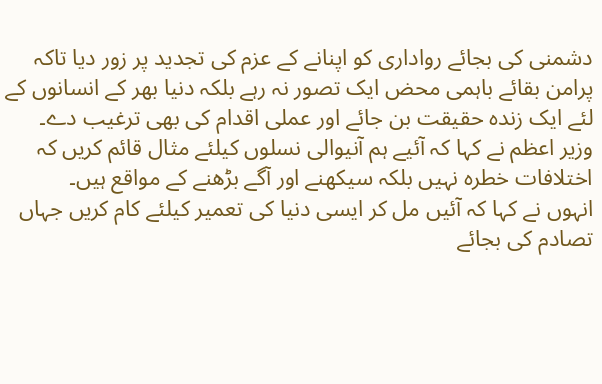دشمنی کی بجائے رواداری کو اپنانے کے عزم کی تجدید پر زور دیا تاکہ پرامن بقائے باہمی محض ایک تصور نہ رہے بلکہ دنیا بھر کے انسانوں کے لئے ایک زندہ حقیقت بن جائے اور عملی اقدام کی بھی ترغیب دے۔
وزیر اعظم نے کہا کہ آئیے ہم آنیوالی نسلوں کیلئے مثال قائم کریں کہ اختلافات خطرہ نہیں بلکہ سیکھنے اور آگے بڑھنے کے مواقع ہیں۔
انہوں نے کہا کہ آئیں مل کر ایسی دنیا کی تعمیر کیلئے کام کریں جہاں تصادم کی بجائے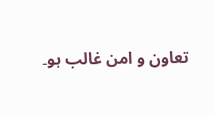تعاون و امن غالب ہو۔